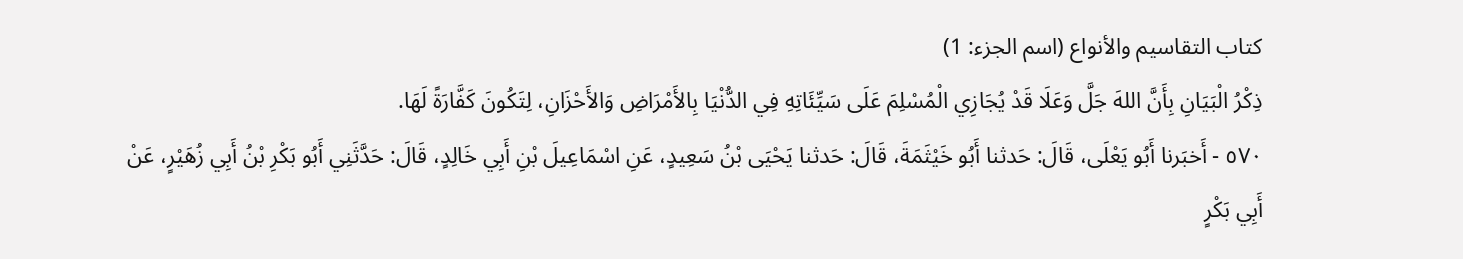كتاب التقاسيم والأنواع (اسم الجزء: 1)
ذِكْرُ الْبَيَانِ بِأَنَّ اللهَ جَلَّ وَعَلَا قَدْ يُجَازِي الْمُسْلِمَ عَلَى سَيِّئَاتِهِ فِي الدُّنْيَا بِالأَمْرَاضِ وَالأَحْزَانِ، لِتَكُونَ كَفَّارَةً لَهَا.
٥٧٠ - أَخبَرنا أَبُو يَعْلَى، قَالَ: حَدثنا أَبُو خَيْثَمَةَ، قَالَ: حَدثنا يَحْيَى بْنُ سَعِيدٍ، عَنِ اسْمَاعِيلَ بْنِ أَبِي خَالِدٍ، قَالَ: حَدَّثَنِي أَبُو بَكْرِ بْنُ أَبِي زُهَيْرٍ، عَنْ أَبِي بَكْرٍ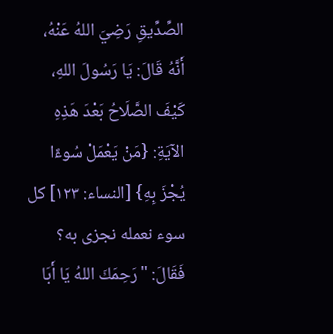الصِّدِّيقِ رَضِيَ اللهُ عَنْهُ، أَنَّهُ قَالَ: يَا رَسُولَ اللهِ، كَيْفَ الصَّلَاحُ بَعْدَ هَذِهِ الآيَةِ: {مَنْ يَعْمَلْ سُوءًا يُجْزَ بِهِ} [النساء: ١٢٣] كل سوء نعمله نجزى به؟ فَقَالَ: "رَحِمَكَ اللهُ يَا أَبَا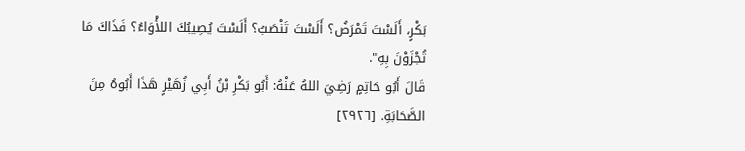بَكْرٍ، أَلَسْتَ تَمْرَضُ؟ أَلَسْتَ تَنْصَبُ؟ أَلَسْتَ يُصِيبُكَ اللأْوَاءُ؟ فَذَاكَ مَا تُجْزَوْنَ بِهِ".
قَالَ أَبُو حَاتِمٍ رَضِيَ اللهُ عَنْهُ: أَبُو بَكْرِ بْنُ أَبِي زُهَيْرٍ هَذَا أَبُوهُ مِنَ الصَّحَابَةِ. [٢٩٢٦]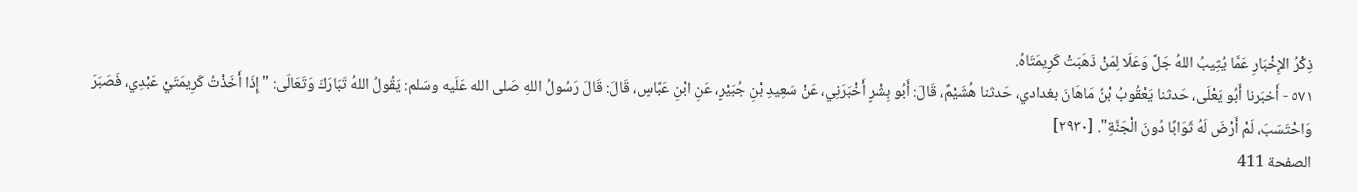ذِكْرُ الإِخْبَارِ عَمَّا يُثِيبُ اللهُ جَلَّ وَعَلَا لِمَنْ ذَهَبَتْ كَرِيمَتَاهُ.
٥٧١ - أَخبَرنا أَبُو يَعْلَى، حَدثنا يَعْقُوبُ بْنُ مَاهَانَ بغدادي، حَدثنا هُشَيْمٌ، قَالَ: أَبُو بِشْرٍ أَخْبَرَنِي، عَنْ سَعِيدِ بْنِ جُبَيْرٍ، عَنِ ابْنِ عَبَّاسٍ، قَالَ: قَالَ رَسُولُ اللهِ صَلى الله عَلَيه وسَلم: يَقُولُ اللهُ تَبَارَكَ وَتَعَالَى: "إِذَا أَخَذْتُ كَرِيمَتَيْ عَبْدِي، فَصَبَرَ وَاحْتَسَبَ، لَمْ أَرْضَ لَهُ ثَوَابًا دُونَ الْجَنَّةِ". [٢٩٣٠]
الصفحة 411